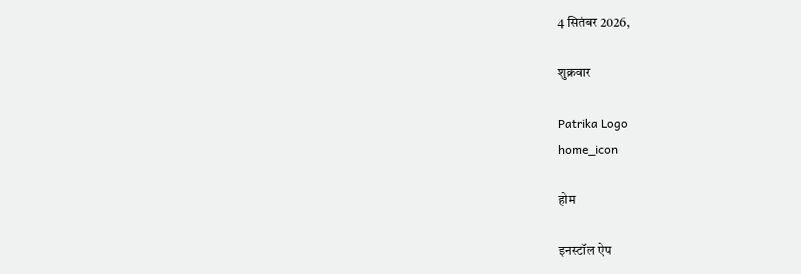4 सितंबर 2026,

शुक्रवार

Patrika Logo
home_icon

होम

इनस्टॉल ऐप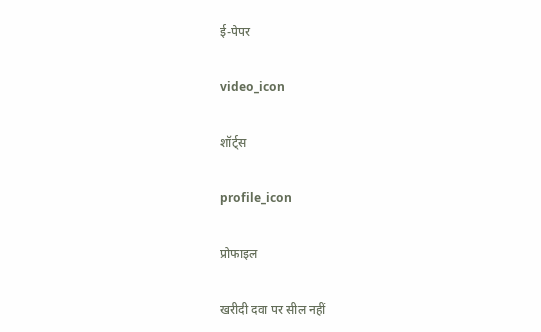ई-पेपर

video_icon

शॉर्ट्स

profile_icon

प्रोफाइल

खरीदी दवा पर सील नहीं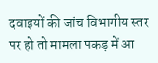दवाइयों की जांच विभागीय स्तर पर हो तो मामला पकड़ में आ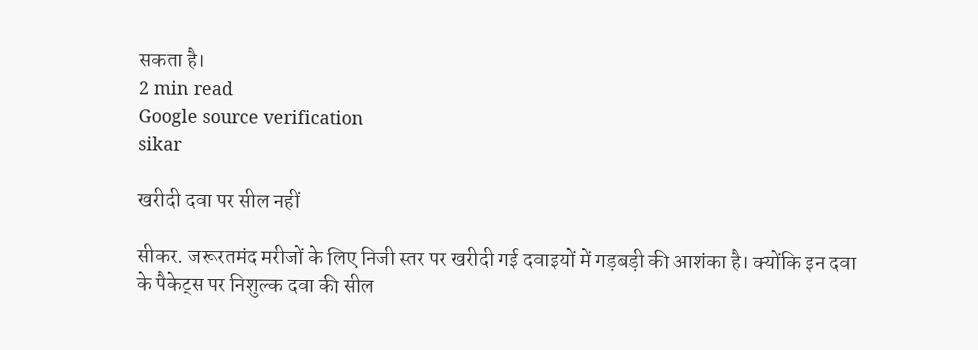सकता है।
2 min read
Google source verification
sikar

खरीदी दवा पर सील नहीं

सीकर. जरूरतमंद मरीजों के लिए निजी स्तर पर खरीदी गई दवाइयों में गड़बड़ी की आशंका है। क्योंकि इन दवा के पैकेट्स पर निशुल्क दवा की सील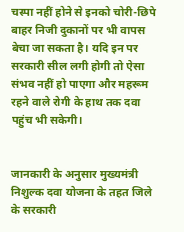चस्पा नहीं होने से इनको चोरी-छिपे बाहर निजी दुकानों पर भी वापस बेचा जा सकता है। यदि इन पर सरकारी सील लगी होगी तो ऐसा संभव नहीं हो पाएगा और महरूम रहने वाले रोगी के हाथ तक दवा पहुंच भी सकेगी।


जानकारी के अनुसार मुख्यमंत्री निशुल्क दवा योजना के तहत जिले के सरकारी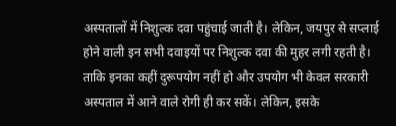अस्पतालों में निशुल्क दवा पहुंचाई जाती है। लेकिन, जयपुर से सप्लाई होने वाली इन सभी दवाइयों पर निशुल्क दवा की मुहर लगी रहती है। ताकि इनका कहीं दुरूपयोग नहीं हो और उपयोग भी केवल सरकारी अस्पताल में आने वाले रोगी ही कर सकें। लेकिन, इसके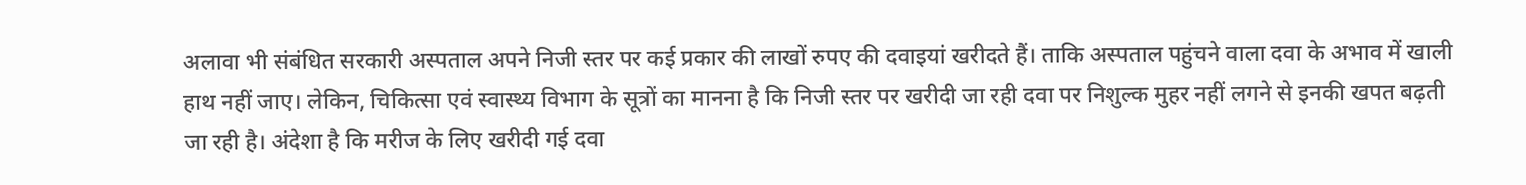अलावा भी संबंधित सरकारी अस्पताल अपने निजी स्तर पर कई प्रकार की लाखों रुपए की दवाइयां खरीदते हैं। ताकि अस्पताल पहुंचने वाला दवा के अभाव में खाली हाथ नहीं जाए। लेकिन, चिकित्सा एवं स्वास्थ्य विभाग के सूत्रों का मानना है कि निजी स्तर पर खरीदी जा रही दवा पर निशुल्क मुहर नहीं लगने से इनकी खपत बढ़ती जा रही है। अंदेशा है कि मरीज के लिए खरीदी गई दवा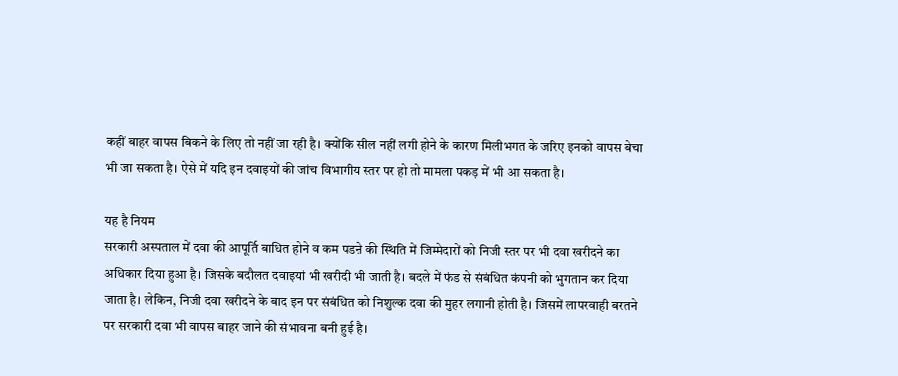कहीं बाहर वापस बिकने के लिए तो नहीं जा रही है। क्योंकि सील नहीं लगी होने के कारण मिलीभगत के जरिए इनको वापस बेचा भी जा सकता है। ऐसे में यदि इन दवाइयों की जांच विभागीय स्तर पर हो तो मामला पकड़ में भी आ सकता है।

यह है नियम
सरकारी अस्पताल में दवा की आपूर्ति बाधित होने व कम पडऩे की स्थिति में जिम्मेदारों को निजी स्तर पर भी दवा खरीदने का अधिकार दिया हुआ है। जिसके बदौलत दवाइयां भी खरीदी भी जाती है। बदले में फंड से संबंधित कंपनी को भुगतान कर दिया जाता है। लेकिन, निजी दवा खरीदने के बाद इन पर संबंधित को निशुल्क दवा की मुहर लगानी होती है। जिसमें लापरवाही बरतने पर सरकारी दवा भी वापस बाहर जाने की संभावना बनी हुई है।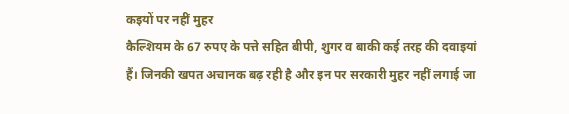कइयों पर नहीं मुहर
कैल्शियम के 67 रुपए के पत्ते सहित बीपी, शुगर व बाकी कई तरह की दवाइयां हैं। जिनकी खपत अचानक बढ़ रही है और इन पर सरकारी मुहर नहीं लगाई जा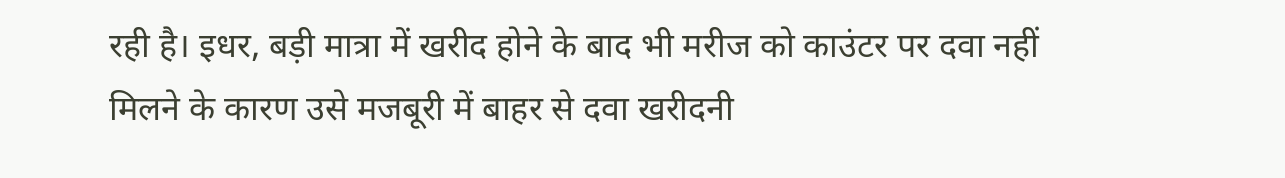रही है। इधर, बड़ी मात्रा में खरीद होने के बाद भी मरीज को काउंटर पर दवा नहीं मिलने के कारण उसे मजबूरी में बाहर से दवा खरीदनी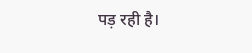पड़ रही है।